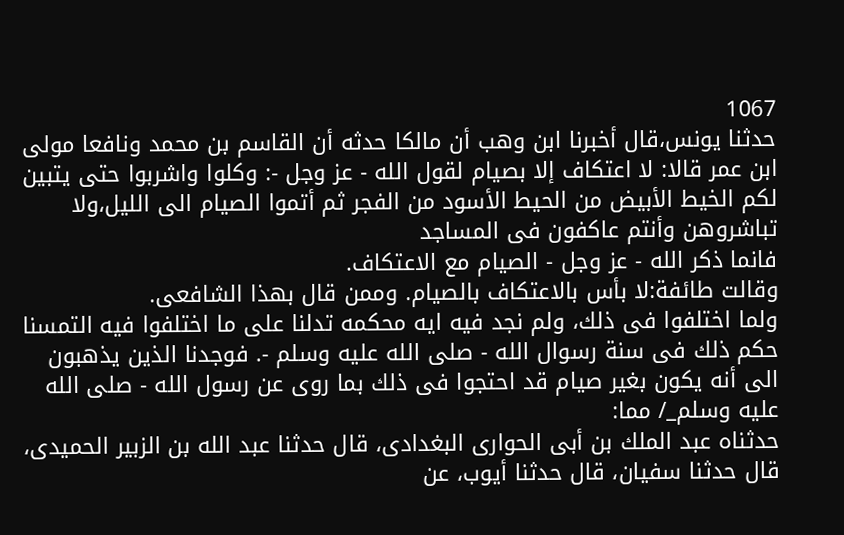1067
حدثنا يونس،قال أخبرنا ابن وهب أن مالكا حدثه أن القاسم بن محمد ونافعا مولى ابن عمر قالا: لا اعتكاف إلا بصيام لقول الله - عز وجل -: وكلوا واشربوا حتى يتبين لكم الخيط الأبيض من الحيط الأسود من الفجر ثم أتموا الصيام الى الليل،ولا تباشروهن وأنتم عاكفون فى المساجد
فانما ذكر الله - عز وجل - الصيام مع الاعتكاف.
وقالت طائفة:لا بأس بالاعتكاف بالصيام. وممن قال بهذا الشافعى.
ولما اختلفوا فى ذلك، ولم نجد فيه ايه محكمه تدلنا على ما اختلفوا فيه التمسنا حكم ذلك فى سنة رسوال الله - صلى الله عليه وسلم -. فوجدنا الذين يذهبون الى أنه يكون بغير صيام قد احتجوا فى ذلك بما روى عن رسول الله - صلى الله عليه وسلم_/ مما:
حدثناه عبد الملك بن أبى الحوارى البغدادى، قال حدثنا عبد الله بن الزبير الحميدى، قال حدثنا سفيان، قال حدثنا أيوب، عن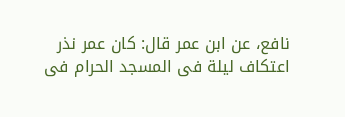نافع، عن ابن عمر قال: كان عمر نذر
اعتكاف ليلة فى المسجد الحرام فى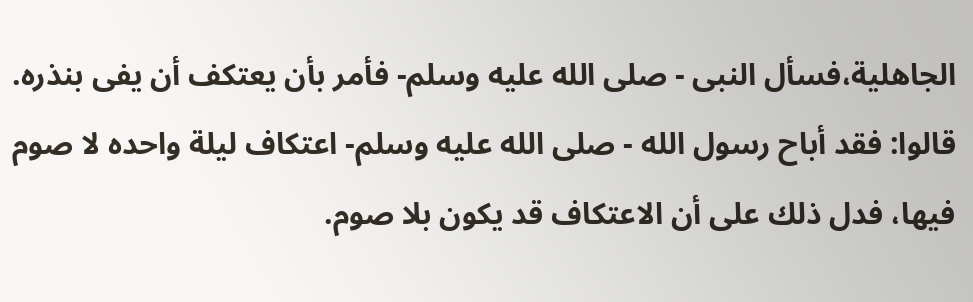الجاهلية،فسأل النبى - صلى الله عليه وسلم- فأمر بأن يعتكف أن يفى بنذره.
قالوا: فقد أباح رسول الله - صلى الله عليه وسلم- اعتكاف ليلة واحده لا صوم فيها، فدل ذلك على أن الاعتكاف قد يكون بلا صوم.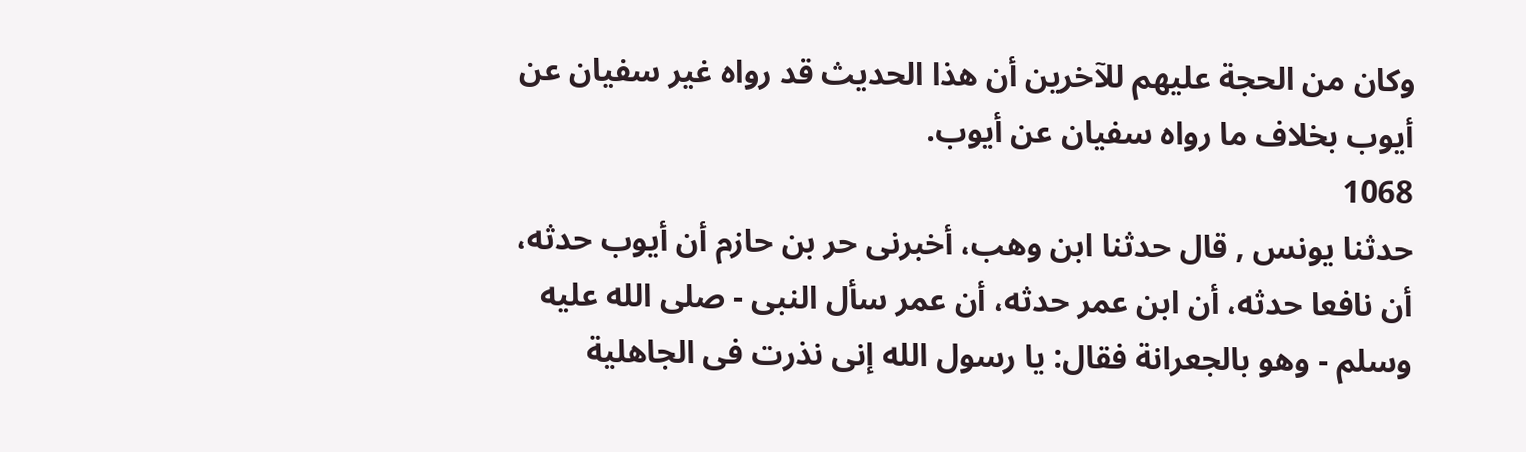وكان من الحجة عليهم للآخرين أن هذا الحديث قد رواه غير سفيان عن أيوب بخلاف ما رواه سفيان عن أيوب.
1068
حدثنا يونس , قال حدثنا ابن وهب، أخبرنى حر بن حازم أن أيوب حدثه، أن نافعا حدثه، أن ابن عمر حدثه، أن عمر سأل النبى - صلى الله عليه وسلم - وهو بالجعرانة فقال: يا رسول الله إنى نذرت فى الجاهلية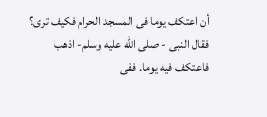أن اعتكف يوما فى المسجد الحرام فكيف ترى؟
فقال النبى - صلى الله عليه وسلم- اذهب فاعتكف فيه يوما. ففى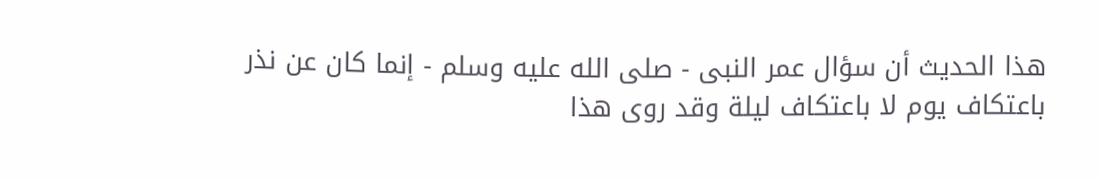هذا الحديث أن سؤال عمر النبى - صلى الله عليه وسلم - إنما كان عن نذر باعتكاف يوم لا باعتكاف ليلة وقد روى هذا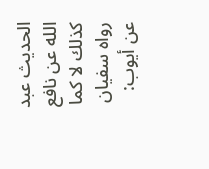الحديث عبد الله عن نافع كذلك لا كما رواه سفيان عن أيوب: